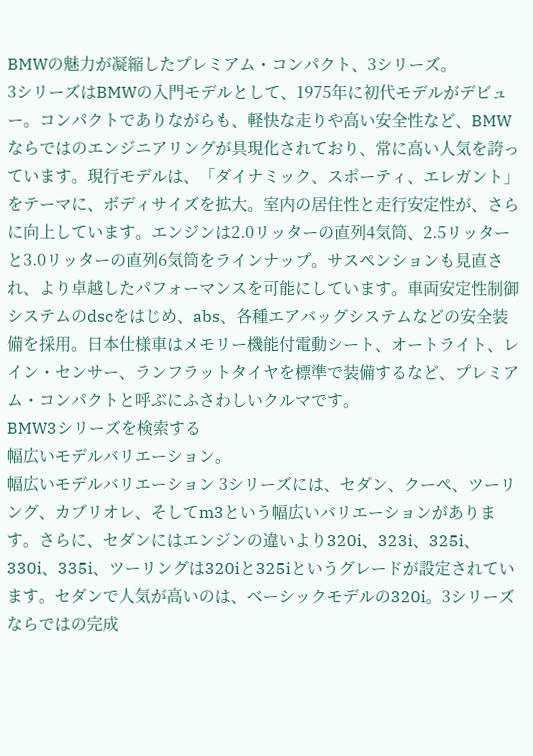BMWの魅力が凝縮したプレミアム・コンパクト、3シリーズ。
3シリーズはBMWの入門モデルとして、1975年に初代モデルがデビュー。コンパクトでありながらも、軽快な走りや高い安全性など、BMWならではのエンジニアリングが具現化されており、常に高い人気を誇っています。現行モデルは、「ダイナミック、スポーティ、エレガント」をテーマに、ボディサイズを拡大。室内の居住性と走行安定性が、さらに向上しています。エンジンは2.0リッターの直列4気筒、2.5リッターと3.0リッターの直列6気筒をラインナップ。サスペンションも見直され、より卓越したパフォーマンスを可能にしています。車両安定性制御システムのdscをはじめ、abs、各種エアバッグシステムなどの安全装備を採用。日本仕様車はメモリー機能付電動シート、オートライト、レイン・センサー、ランフラットタイヤを標準で装備するなど、プレミアム・コンパクトと呼ぶにふさわしいクルマです。
BMW3シリーズを検索する
幅広いモデルバリエーション。
幅広いモデルバリエーション 3シリーズには、セダン、クーペ、ツーリング、カブリオレ、そしてm3という幅広いバリエーションがあります。さらに、セダンにはエンジンの違いより320i、323i、325i、330i、335i、ツーリングは320iと325iというグレードが設定されています。セダンで人気が高いのは、ベーシックモデルの320i。3シリーズならではの完成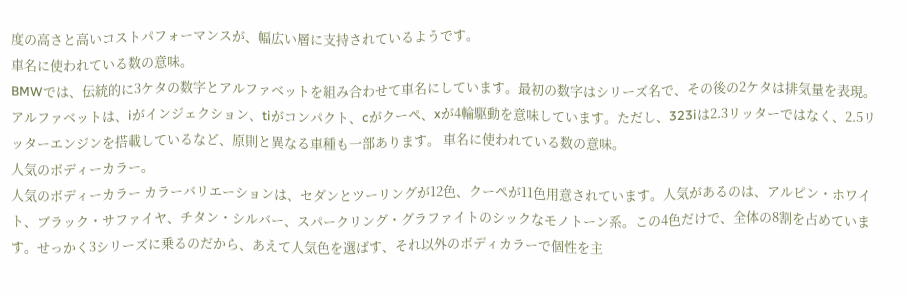度の高さと高いコストパフォーマンスが、幅広い層に支持されているようです。
車名に使われている数の意味。
BMWでは、伝統的に3ケタの数字とアルファベットを組み合わせて車名にしています。最初の数字はシリーズ名で、その後の2ケタは排気量を表現。アルファベットは、iがインジェクション、tiがコンパクト、cがクーペ、xが4輪駆動を意味しています。ただし、323iは2.3リッターではなく、2.5リッターエンジンを搭載しているなど、原則と異なる車種も一部あります。 車名に使われている数の意味。
人気のボディーカラー。
人気のボディーカラー カラーバリエーションは、セダンとツーリングが12色、クーペが11色用意されています。人気があるのは、アルピン・ホワイト、ブラック・サファイヤ、チタン・シルバー、スパークリング・グラファイトのシックなモノトーン系。この4色だけで、全体の8割を占めています。せっかく3シリーズに乗るのだから、あえて人気色を選ばす、それ以外のボディカラーで個性を主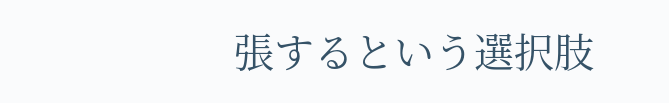張するという選択肢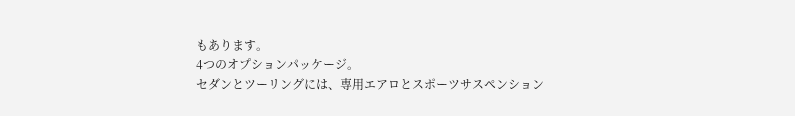もあります。
4つのオプションパッケージ。
セダンとツーリングには、専用エアロとスポーツサスペンション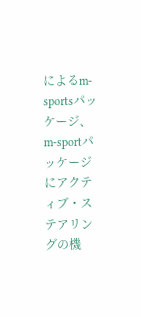によるm-sportsパッケージ、m-sportパッケージにアクティブ・ステアリングの機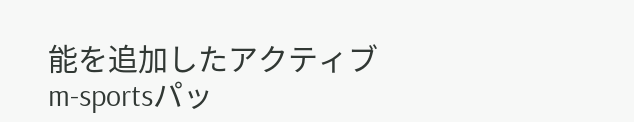能を追加したアクティブm-sportsパッ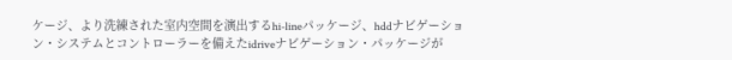ケージ、より洗練された室内空間を演出するhi-lineパッケージ、hddナビゲーション・システムとコントローラーを備えたidriveナビゲーション・パッケージが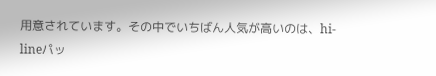用意されています。その中でいちばん人気が高いのは、hi-lineパッ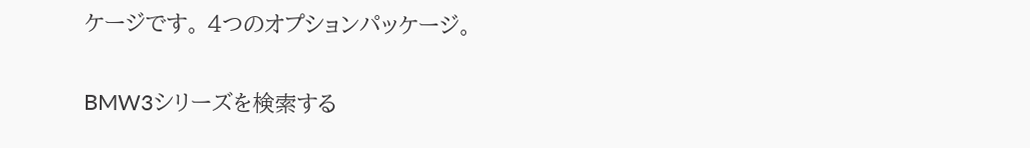ケージです。 4つのオプションパッケージ。


BMW3シリーズを検索する